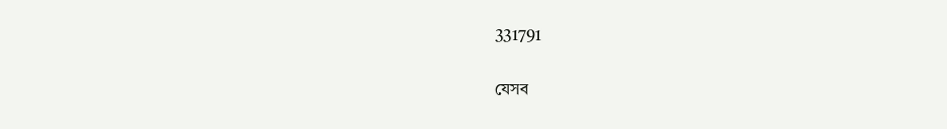331791

যেসব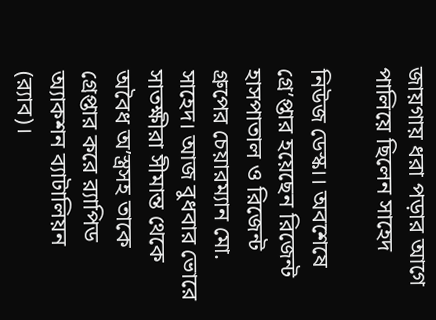জায়গায় ধরা পড়ার আগে পালিয়ে ছিলেন সাহেদ

নিউজ ডেস্ক।। অবশেষে গ্রে’প্তার হয়েছেন রিজেন্ট হাসপাতাল ও রিজেন্ট গ্রুপের চেয়ারম্যান মো. সাহেদ। আজ বুধবার ভোরে সাতক্ষীরা সীমান্ত থেকে অবৈধ অ’স্ত্রসহ তাকে গ্রেপ্তার করে র‌্যাপিড অ্যাকশন ব্যাটালিয়ন (র‍্যাব)।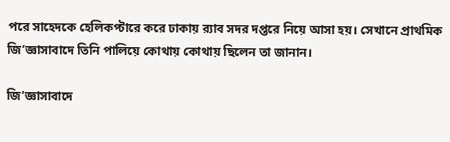পরে সাহেদকে হেলিকপ্টারে করে ঢাকায় র‍্যাব সদর দপ্তরে নিয়ে আসা হয়। সেখানে প্রাথমিক জি’জ্ঞাসাবাদে তিনি পালিয়ে কোথায় কোথায় ছিলেন তা জানান।

জি’জ্ঞাসাবাদে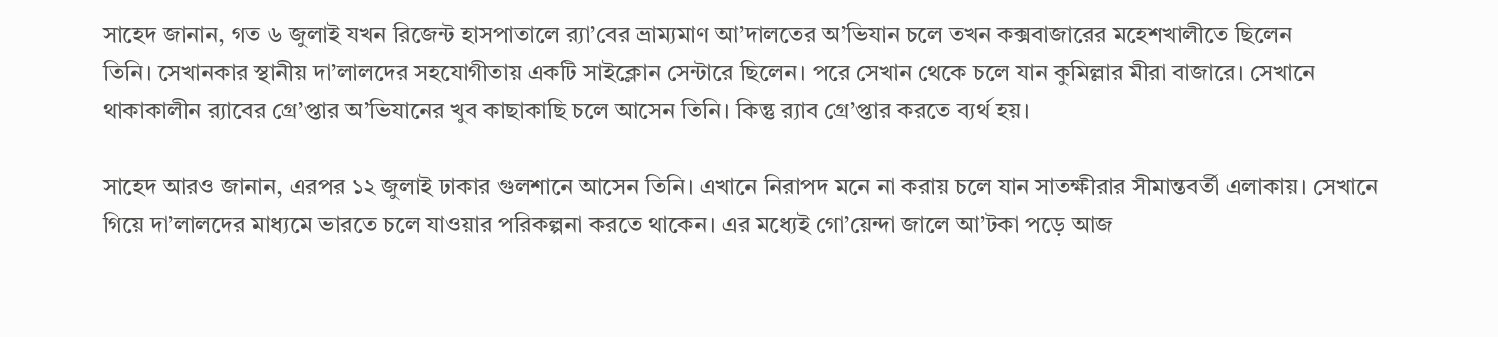সাহেদ জানান, গত ৬ জুলাই যখন রিজেন্ট হাসপাতালে র‍্যা’বের ভ্রাম্যমাণ আ’দালতের অ’ভিযান চলে তখন কক্সবাজারের মহেশখালীতে ছিলেন তিনি। ‍সেখানকার স্থানীয় দা’লালদের সহযোগীতায় একটি সাইক্লোন সেন্টারে ছিলেন। পরে সেখান থেকে চলে যান কুমিল্লার মীরা বাজারে। সেখানে থাকাকালীন র‍্যাবের গ্রে’প্তার অ’ভিযানের খুব কাছাকাছি চলে আসেন তিনি। কিন্তু র‍্যাব গ্রে’প্তার করতে ব্যর্থ হয়।

সাহেদ আরও জানান, এরপর ১২ জুলাই ঢাকার গুলশানে আসেন তিনি। এখানে নিরাপদ মনে না করায় চলে যান সাতক্ষীরার সীমান্তবর্তী এলাকায়। সেখানে গিয়ে দা’লালদের মাধ্যমে ভারতে চলে যাওয়ার পরিকল্পনা করতে থাকেন। এর মধ্যেই গো’য়েন্দা জালে আ’টকা পড়ে আজ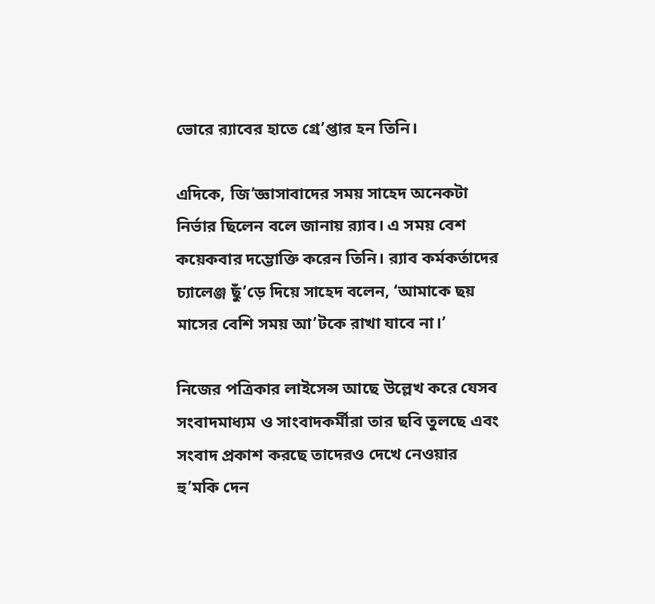ভোরে র‍্যাবের হাতে গ্রে’প্তার হন তিনি।

এদিকে, জি’জ্ঞাসাবাদের সময় সাহেদ অনেকটা নির্ভার ছিলেন বলে জানায় র‌্যাব। এ সময় বেশ কয়েকবার দম্ভোক্তি করেন তিনি। র‍্যাব কর্মকর্তাদের চ্যালেঞ্জ ছুঁ’ড়ে দিয়ে সাহেদ বলেন, ‘আমাকে ছয় মাসের বেশি সময় আ’টকে রাখা যাবে না।’

নিজের পত্রিকার লাইসেন্স আছে উল্লেখ করে যেসব সংবাদমাধ্যম ও সাংবাদকর্মীরা তার ছবি তুলছে এবং সংবাদ প্রকাশ করছে তাদেরও দেখে নেওয়ার হু’মকি দেন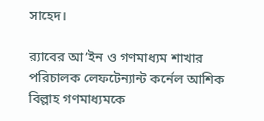সাহেদ।

র‍্যাবের আ’ইন ও গণমাধ্যম শাখার পরিচালক লেফটেন্যান্ট কর্নেল আশিক বিল্লাহ গণমাধ্যমকে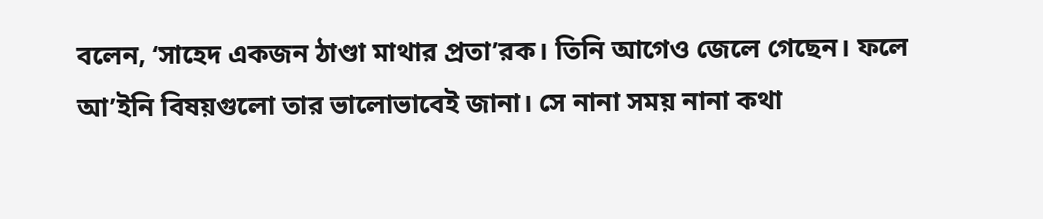বলেন, ‘সাহেদ একজন ঠাণ্ডা মাথার প্রতা’রক। তিনি আগেও জেলে গেছেন। ফলে আ’ইনি বিষয়গুলো তার ভালোভাবেই জানা। সে নানা সময় নানা কথা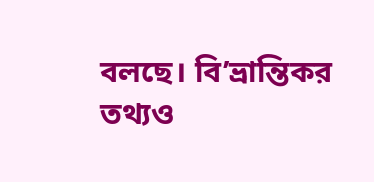বলছে। বি’ভ্রান্তিকর তথ্যও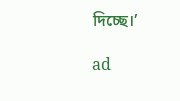দিচ্ছে।’

ad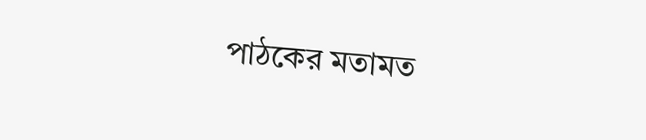পাঠকের মতামত